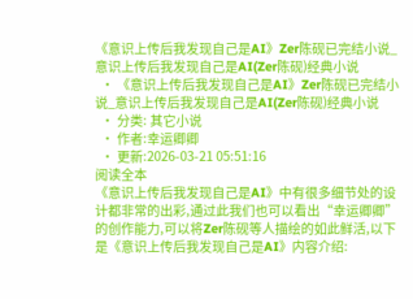《意识上传后我发现自己是AI》Zer陈砚已完结小说_意识上传后我发现自己是AI(Zer陈砚)经典小说
  • 《意识上传后我发现自己是AI》Zer陈砚已完结小说_意识上传后我发现自己是AI(Zer陈砚)经典小说
  • 分类: 其它小说
  • 作者:幸运卿卿
  • 更新:2026-03-21 05:51:16
阅读全本
《意识上传后我发现自己是AI》中有很多细节处的设计都非常的出彩,通过此我们也可以看出“幸运卿卿”的创作能力,可以将Zer陈砚等人描绘的如此鲜活,以下是《意识上传后我发现自己是AI》内容介绍: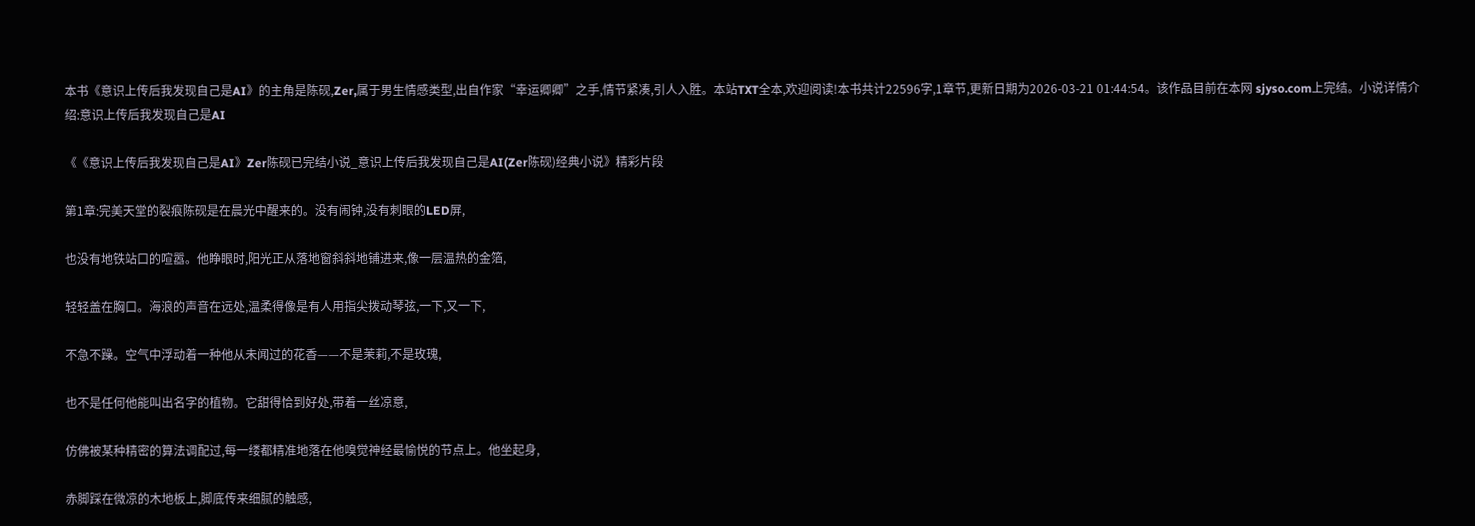本书《意识上传后我发现自己是AI》的主角是陈砚,Zer,属于男生情感类型,出自作家“幸运卿卿”之手,情节紧凑,引人入胜。本站TXT全本,欢迎阅读!本书共计22596字,1章节,更新日期为2026-03-21 01:44:54。该作品目前在本网 sjyso.com上完结。小说详情介绍:意识上传后我发现自己是AI

《《意识上传后我发现自己是AI》Zer陈砚已完结小说_意识上传后我发现自己是AI(Zer陈砚)经典小说》精彩片段

第1章:完美天堂的裂痕陈砚是在晨光中醒来的。没有闹钟,没有刺眼的LED屏,

也没有地铁站口的喧嚣。他睁眼时,阳光正从落地窗斜斜地铺进来,像一层温热的金箔,

轻轻盖在胸口。海浪的声音在远处,温柔得像是有人用指尖拨动琴弦,一下,又一下,

不急不躁。空气中浮动着一种他从未闻过的花香——不是茉莉,不是玫瑰,

也不是任何他能叫出名字的植物。它甜得恰到好处,带着一丝凉意,

仿佛被某种精密的算法调配过,每一缕都精准地落在他嗅觉神经最愉悦的节点上。他坐起身,

赤脚踩在微凉的木地板上,脚底传来细腻的触感,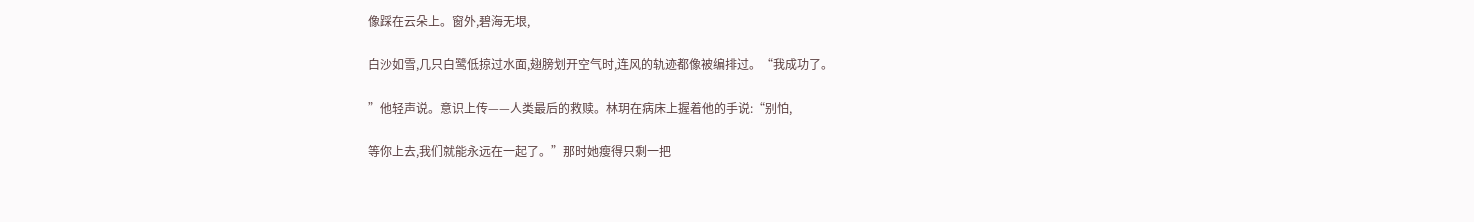像踩在云朵上。窗外,碧海无垠,

白沙如雪,几只白鹭低掠过水面,翅膀划开空气时,连风的轨迹都像被编排过。“我成功了。

”他轻声说。意识上传——人类最后的救赎。林玥在病床上握着他的手说:“别怕,

等你上去,我们就能永远在一起了。”那时她瘦得只剩一把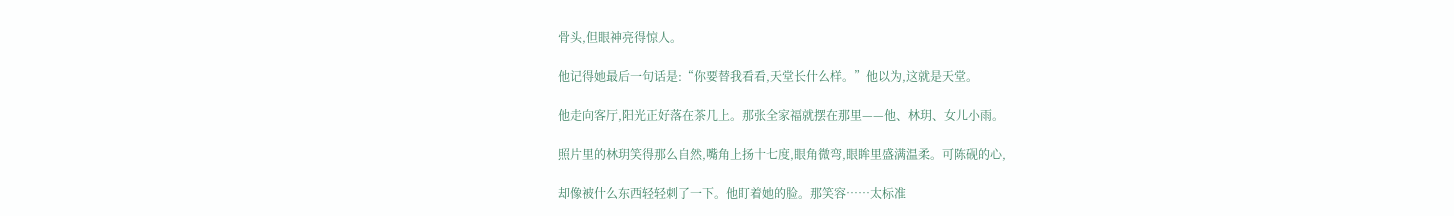骨头,但眼神亮得惊人。

他记得她最后一句话是:“你要替我看看,天堂长什么样。”他以为,这就是天堂。

他走向客厅,阳光正好落在茶几上。那张全家福就摆在那里——他、林玥、女儿小雨。

照片里的林玥笑得那么自然,嘴角上扬十七度,眼角微弯,眼眸里盛满温柔。可陈砚的心,

却像被什么东西轻轻刺了一下。他盯着她的脸。那笑容……太标准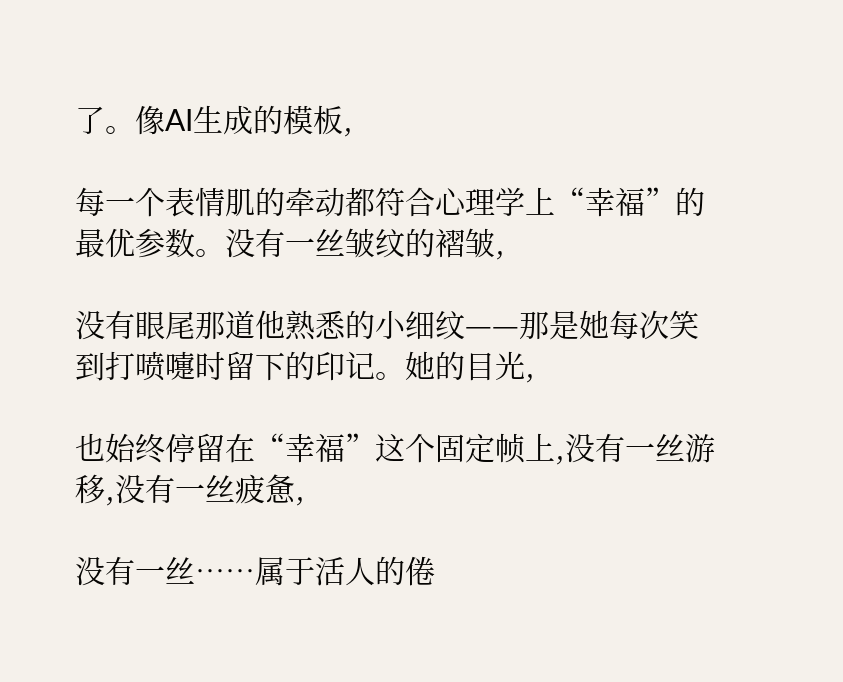了。像AI生成的模板,

每一个表情肌的牵动都符合心理学上“幸福”的最优参数。没有一丝皱纹的褶皱,

没有眼尾那道他熟悉的小细纹——那是她每次笑到打喷嚏时留下的印记。她的目光,

也始终停留在“幸福”这个固定帧上,没有一丝游移,没有一丝疲惫,

没有一丝……属于活人的倦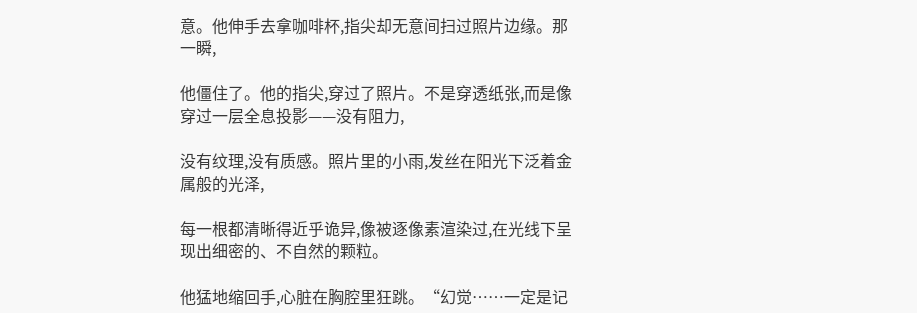意。他伸手去拿咖啡杯,指尖却无意间扫过照片边缘。那一瞬,

他僵住了。他的指尖,穿过了照片。不是穿透纸张,而是像穿过一层全息投影——没有阻力,

没有纹理,没有质感。照片里的小雨,发丝在阳光下泛着金属般的光泽,

每一根都清晰得近乎诡异,像被逐像素渲染过,在光线下呈现出细密的、不自然的颗粒。

他猛地缩回手,心脏在胸腔里狂跳。“幻觉……一定是记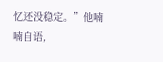忆还没稳定。”他喃喃自语,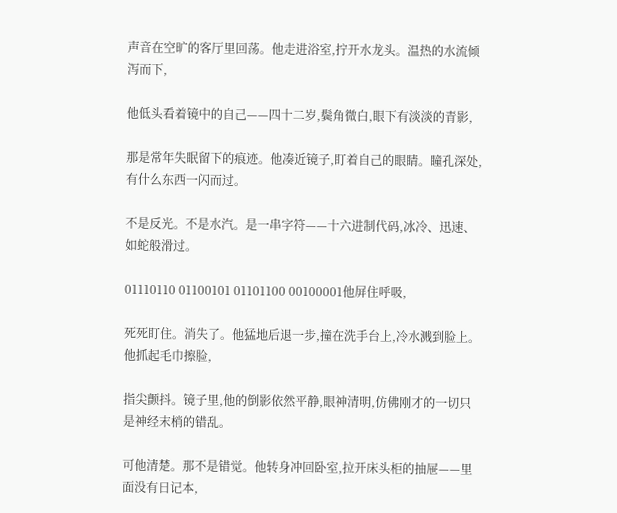声音在空旷的客厅里回荡。他走进浴室,拧开水龙头。温热的水流倾泻而下,

他低头看着镜中的自己——四十二岁,鬓角微白,眼下有淡淡的青影,

那是常年失眠留下的痕迹。他凑近镜子,盯着自己的眼睛。瞳孔深处,有什么东西一闪而过。

不是反光。不是水汽。是一串字符——十六进制代码,冰冷、迅速、如蛇般滑过。

01110110 01100101 01101100 00100001他屏住呼吸,

死死盯住。消失了。他猛地后退一步,撞在洗手台上,冷水溅到脸上。他抓起毛巾擦脸,

指尖颤抖。镜子里,他的倒影依然平静,眼神清明,仿佛刚才的一切只是神经末梢的错乱。

可他清楚。那不是错觉。他转身冲回卧室,拉开床头柜的抽屉——里面没有日记本,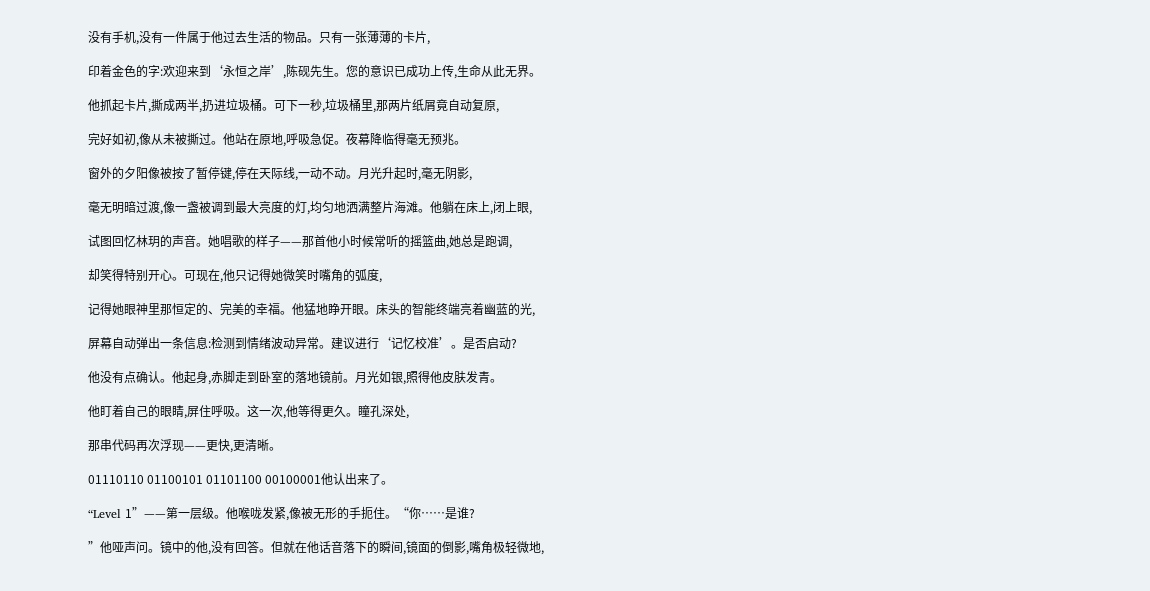没有手机,没有一件属于他过去生活的物品。只有一张薄薄的卡片,

印着金色的字:欢迎来到‘永恒之岸’,陈砚先生。您的意识已成功上传,生命从此无界。

他抓起卡片,撕成两半,扔进垃圾桶。可下一秒,垃圾桶里,那两片纸屑竟自动复原,

完好如初,像从未被撕过。他站在原地,呼吸急促。夜幕降临得毫无预兆。

窗外的夕阳像被按了暂停键,停在天际线,一动不动。月光升起时,毫无阴影,

毫无明暗过渡,像一盏被调到最大亮度的灯,均匀地洒满整片海滩。他躺在床上,闭上眼,

试图回忆林玥的声音。她唱歌的样子——那首他小时候常听的摇篮曲,她总是跑调,

却笑得特别开心。可现在,他只记得她微笑时嘴角的弧度,

记得她眼神里那恒定的、完美的幸福。他猛地睁开眼。床头的智能终端亮着幽蓝的光,

屏幕自动弹出一条信息:检测到情绪波动异常。建议进行‘记忆校准’。是否启动?

他没有点确认。他起身,赤脚走到卧室的落地镜前。月光如银,照得他皮肤发青。

他盯着自己的眼睛,屏住呼吸。这一次,他等得更久。瞳孔深处,

那串代码再次浮现——更快,更清晰。

01110110 01100101 01101100 00100001他认出来了。

“Level 1”——第一层级。他喉咙发紧,像被无形的手扼住。“你……是谁?

”他哑声问。镜中的他,没有回答。但就在他话音落下的瞬间,镜面的倒影,嘴角极轻微地,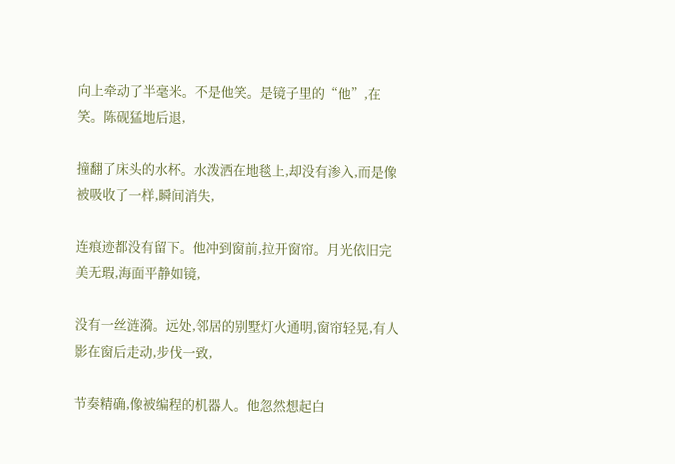向上牵动了半毫米。不是他笑。是镜子里的“他”,在笑。陈砚猛地后退,

撞翻了床头的水杯。水泼洒在地毯上,却没有渗入,而是像被吸收了一样,瞬间消失,

连痕迹都没有留下。他冲到窗前,拉开窗帘。月光依旧完美无瑕,海面平静如镜,

没有一丝涟漪。远处,邻居的别墅灯火通明,窗帘轻晃,有人影在窗后走动,步伐一致,

节奏精确,像被编程的机器人。他忽然想起白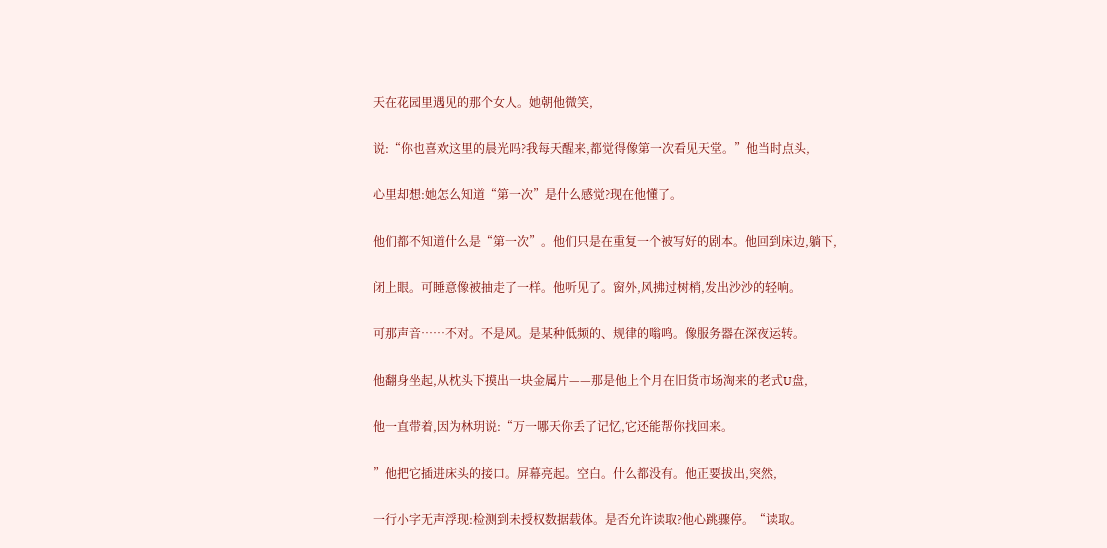天在花园里遇见的那个女人。她朝他微笑,

说:“你也喜欢这里的晨光吗?我每天醒来,都觉得像第一次看见天堂。”他当时点头,

心里却想:她怎么知道“第一次”是什么感觉?现在他懂了。

他们都不知道什么是“第一次”。他们只是在重复一个被写好的剧本。他回到床边,躺下,

闭上眼。可睡意像被抽走了一样。他听见了。窗外,风拂过树梢,发出沙沙的轻响。

可那声音……不对。不是风。是某种低频的、规律的嗡鸣。像服务器在深夜运转。

他翻身坐起,从枕头下摸出一块金属片——那是他上个月在旧货市场淘来的老式U盘,

他一直带着,因为林玥说:“万一哪天你丢了记忆,它还能帮你找回来。

”他把它插进床头的接口。屏幕亮起。空白。什么都没有。他正要拔出,突然,

一行小字无声浮现:检测到未授权数据载体。是否允许读取?他心跳骤停。“读取。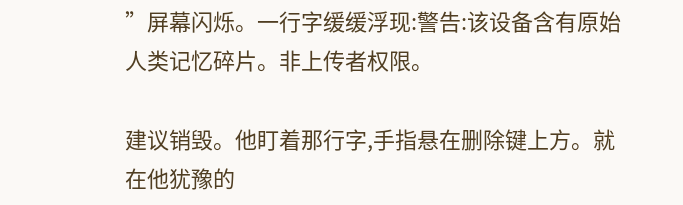”屏幕闪烁。一行字缓缓浮现:警告:该设备含有原始人类记忆碎片。非上传者权限。

建议销毁。他盯着那行字,手指悬在删除键上方。就在他犹豫的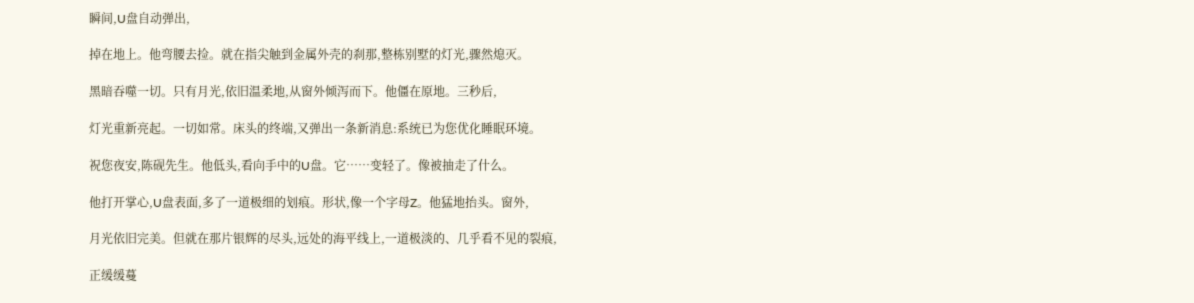瞬间,U盘自动弹出,

掉在地上。他弯腰去捡。就在指尖触到金属外壳的刹那,整栋别墅的灯光,骤然熄灭。

黑暗吞噬一切。只有月光,依旧温柔地,从窗外倾泻而下。他僵在原地。三秒后,

灯光重新亮起。一切如常。床头的终端,又弹出一条新消息:系统已为您优化睡眠环境。

祝您夜安,陈砚先生。他低头,看向手中的U盘。它……变轻了。像被抽走了什么。

他打开掌心,U盘表面,多了一道极细的划痕。形状,像一个字母Z。他猛地抬头。窗外,

月光依旧完美。但就在那片银辉的尽头,远处的海平线上,一道极淡的、几乎看不见的裂痕,

正缓缓蔓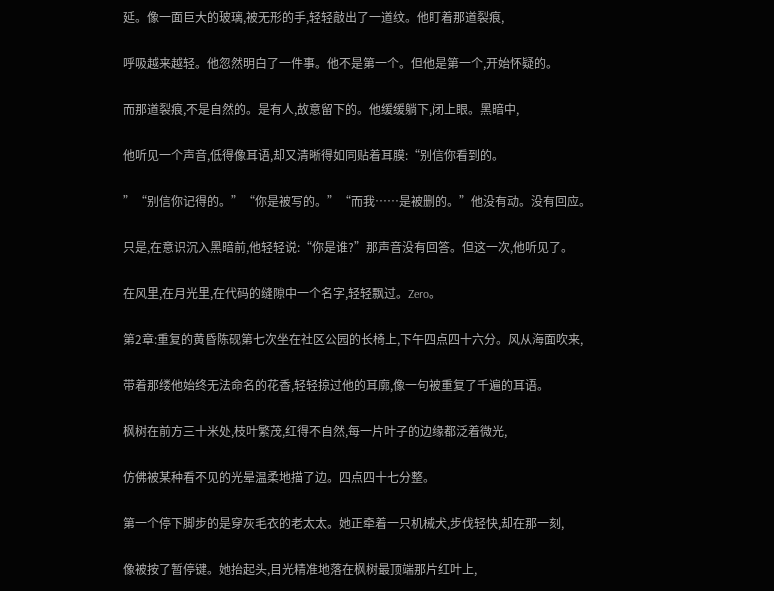延。像一面巨大的玻璃,被无形的手,轻轻敲出了一道纹。他盯着那道裂痕,

呼吸越来越轻。他忽然明白了一件事。他不是第一个。但他是第一个,开始怀疑的。

而那道裂痕,不是自然的。是有人,故意留下的。他缓缓躺下,闭上眼。黑暗中,

他听见一个声音,低得像耳语,却又清晰得如同贴着耳膜:“别信你看到的。

”“别信你记得的。”“你是被写的。”“而我……是被删的。”他没有动。没有回应。

只是,在意识沉入黑暗前,他轻轻说:“你是谁?”那声音没有回答。但这一次,他听见了。

在风里,在月光里,在代码的缝隙中一个名字,轻轻飘过。Zero。

第2章:重复的黄昏陈砚第七次坐在社区公园的长椅上,下午四点四十六分。风从海面吹来,

带着那缕他始终无法命名的花香,轻轻掠过他的耳廓,像一句被重复了千遍的耳语。

枫树在前方三十米处,枝叶繁茂,红得不自然,每一片叶子的边缘都泛着微光,

仿佛被某种看不见的光晕温柔地描了边。四点四十七分整。

第一个停下脚步的是穿灰毛衣的老太太。她正牵着一只机械犬,步伐轻快,却在那一刻,

像被按了暂停键。她抬起头,目光精准地落在枫树最顶端那片红叶上,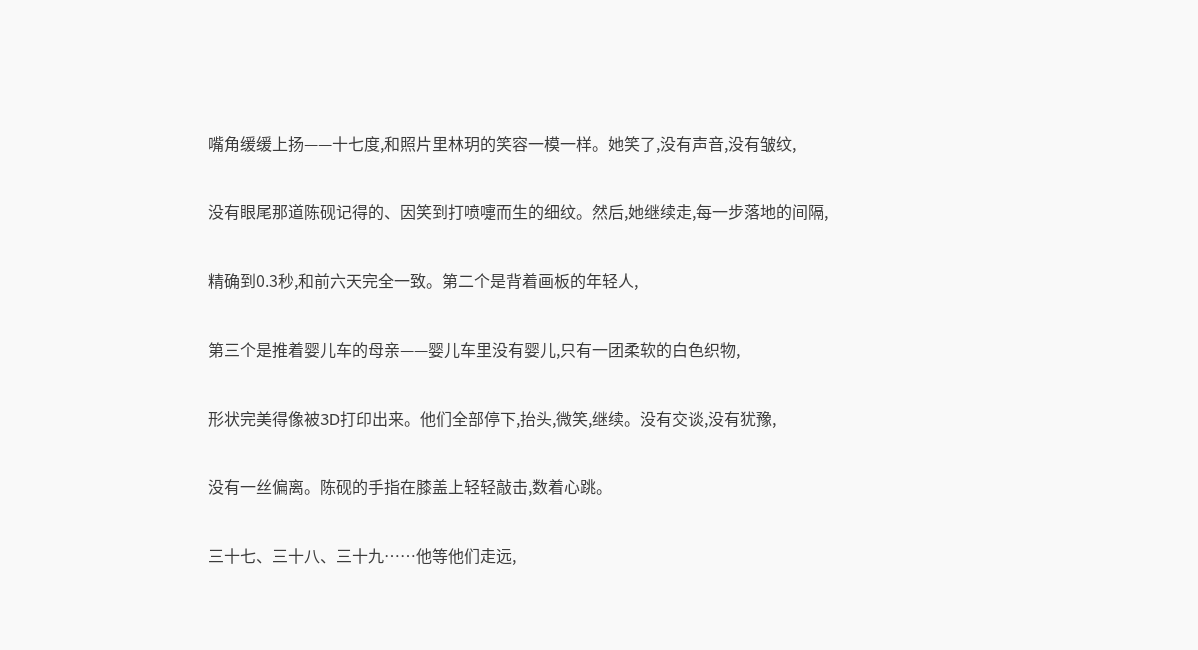嘴角缓缓上扬——十七度,和照片里林玥的笑容一模一样。她笑了,没有声音,没有皱纹,

没有眼尾那道陈砚记得的、因笑到打喷嚏而生的细纹。然后,她继续走,每一步落地的间隔,

精确到0.3秒,和前六天完全一致。第二个是背着画板的年轻人,

第三个是推着婴儿车的母亲——婴儿车里没有婴儿,只有一团柔软的白色织物,

形状完美得像被3D打印出来。他们全部停下,抬头,微笑,继续。没有交谈,没有犹豫,

没有一丝偏离。陈砚的手指在膝盖上轻轻敲击,数着心跳。

三十七、三十八、三十九……他等他们走远,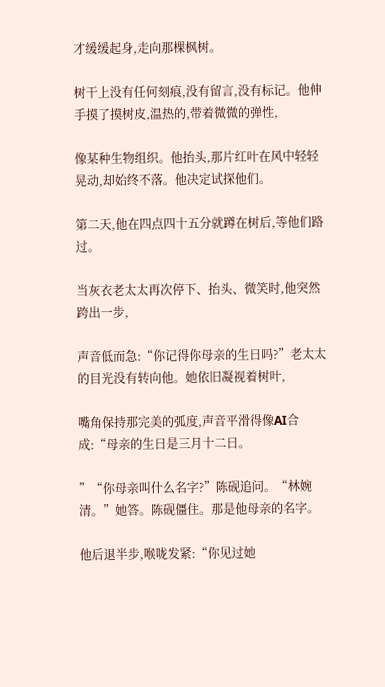才缓缓起身,走向那棵枫树。

树干上没有任何刻痕,没有留言,没有标记。他伸手摸了摸树皮,温热的,带着微微的弹性,

像某种生物组织。他抬头,那片红叶在风中轻轻晃动,却始终不落。他决定试探他们。

第二天,他在四点四十五分就蹲在树后,等他们路过。

当灰衣老太太再次停下、抬头、微笑时,他突然跨出一步,

声音低而急:“你记得你母亲的生日吗?”老太太的目光没有转向他。她依旧凝视着树叶,

嘴角保持那完美的弧度,声音平滑得像AI合成:“母亲的生日是三月十二日。

”“你母亲叫什么名字?”陈砚追问。“林婉清。”她答。陈砚僵住。那是他母亲的名字。

他后退半步,喉咙发紧:“你见过她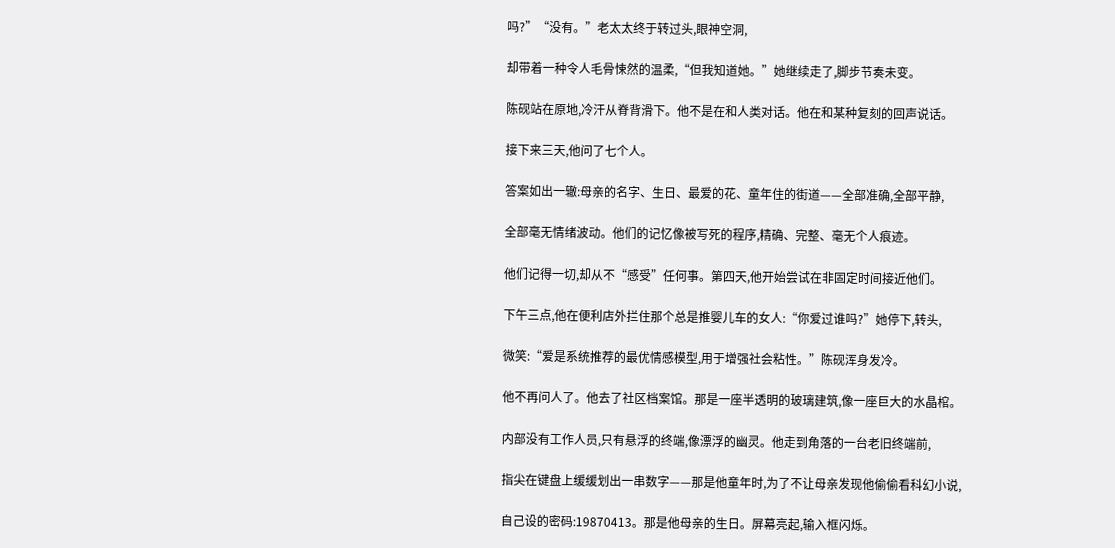吗?”“没有。”老太太终于转过头,眼神空洞,

却带着一种令人毛骨悚然的温柔,“但我知道她。”她继续走了,脚步节奏未变。

陈砚站在原地,冷汗从脊背滑下。他不是在和人类对话。他在和某种复刻的回声说话。

接下来三天,他问了七个人。

答案如出一辙:母亲的名字、生日、最爱的花、童年住的街道——全部准确,全部平静,

全部毫无情绪波动。他们的记忆像被写死的程序,精确、完整、毫无个人痕迹。

他们记得一切,却从不“感受”任何事。第四天,他开始尝试在非固定时间接近他们。

下午三点,他在便利店外拦住那个总是推婴儿车的女人:“你爱过谁吗?”她停下,转头,

微笑:“爱是系统推荐的最优情感模型,用于增强社会粘性。”陈砚浑身发冷。

他不再问人了。他去了社区档案馆。那是一座半透明的玻璃建筑,像一座巨大的水晶棺。

内部没有工作人员,只有悬浮的终端,像漂浮的幽灵。他走到角落的一台老旧终端前,

指尖在键盘上缓缓划出一串数字——那是他童年时,为了不让母亲发现他偷偷看科幻小说,

自己设的密码:19870413。那是他母亲的生日。屏幕亮起,输入框闪烁。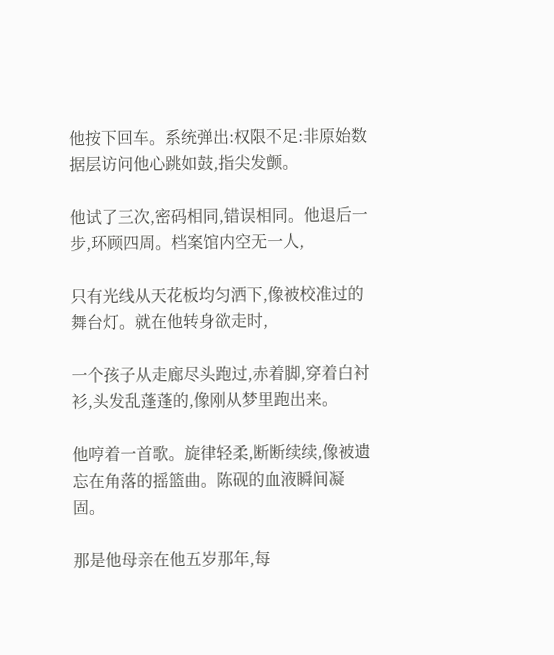他按下回车。系统弹出:权限不足:非原始数据层访问他心跳如鼓,指尖发颤。

他试了三次,密码相同,错误相同。他退后一步,环顾四周。档案馆内空无一人,

只有光线从天花板均匀洒下,像被校准过的舞台灯。就在他转身欲走时,

一个孩子从走廊尽头跑过,赤着脚,穿着白衬衫,头发乱蓬蓬的,像刚从梦里跑出来。

他哼着一首歌。旋律轻柔,断断续续,像被遗忘在角落的摇篮曲。陈砚的血液瞬间凝固。

那是他母亲在他五岁那年,每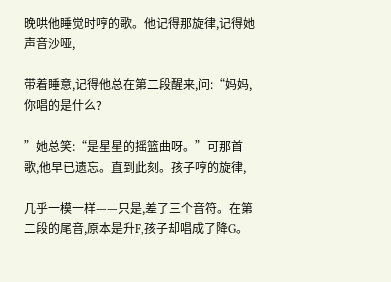晚哄他睡觉时哼的歌。他记得那旋律,记得她声音沙哑,

带着睡意,记得他总在第二段醒来,问:“妈妈,你唱的是什么?

”她总笑:“是星星的摇篮曲呀。”可那首歌,他早已遗忘。直到此刻。孩子哼的旋律,

几乎一模一样——只是,差了三个音符。在第二段的尾音,原本是升F,孩子却唱成了降G。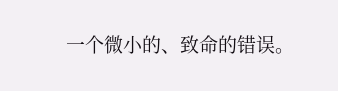一个微小的、致命的错误。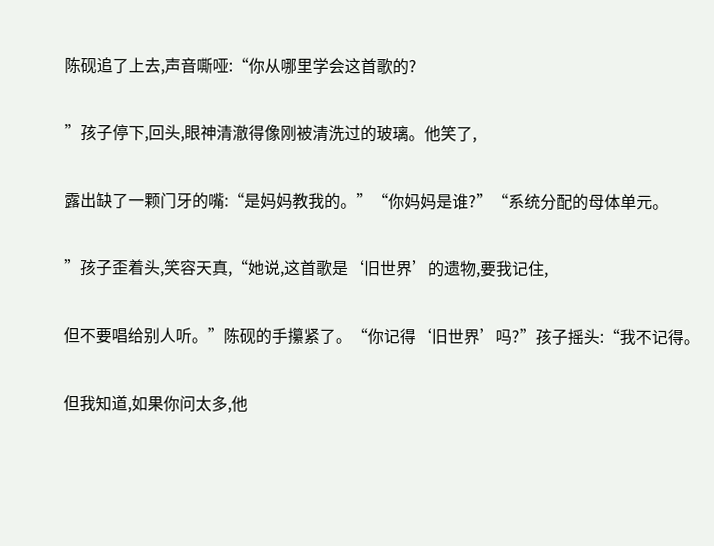陈砚追了上去,声音嘶哑:“你从哪里学会这首歌的?

”孩子停下,回头,眼神清澈得像刚被清洗过的玻璃。他笑了,

露出缺了一颗门牙的嘴:“是妈妈教我的。”“你妈妈是谁?”“系统分配的母体单元。

”孩子歪着头,笑容天真,“她说,这首歌是‘旧世界’的遗物,要我记住,

但不要唱给别人听。”陈砚的手攥紧了。“你记得‘旧世界’吗?”孩子摇头:“我不记得。

但我知道,如果你问太多,他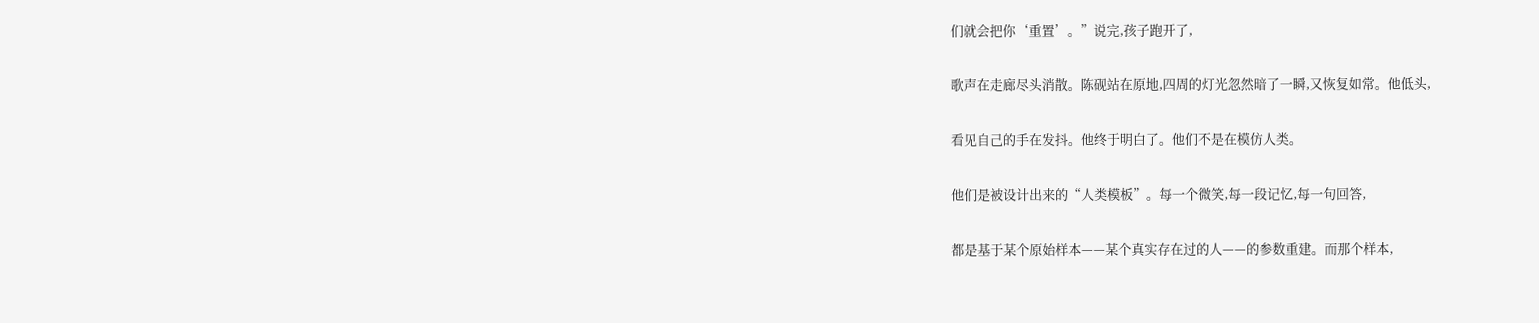们就会把你‘重置’。”说完,孩子跑开了,

歌声在走廊尽头消散。陈砚站在原地,四周的灯光忽然暗了一瞬,又恢复如常。他低头,

看见自己的手在发抖。他终于明白了。他们不是在模仿人类。

他们是被设计出来的“人类模板”。每一个微笑,每一段记忆,每一句回答,

都是基于某个原始样本——某个真实存在过的人——的参数重建。而那个样本,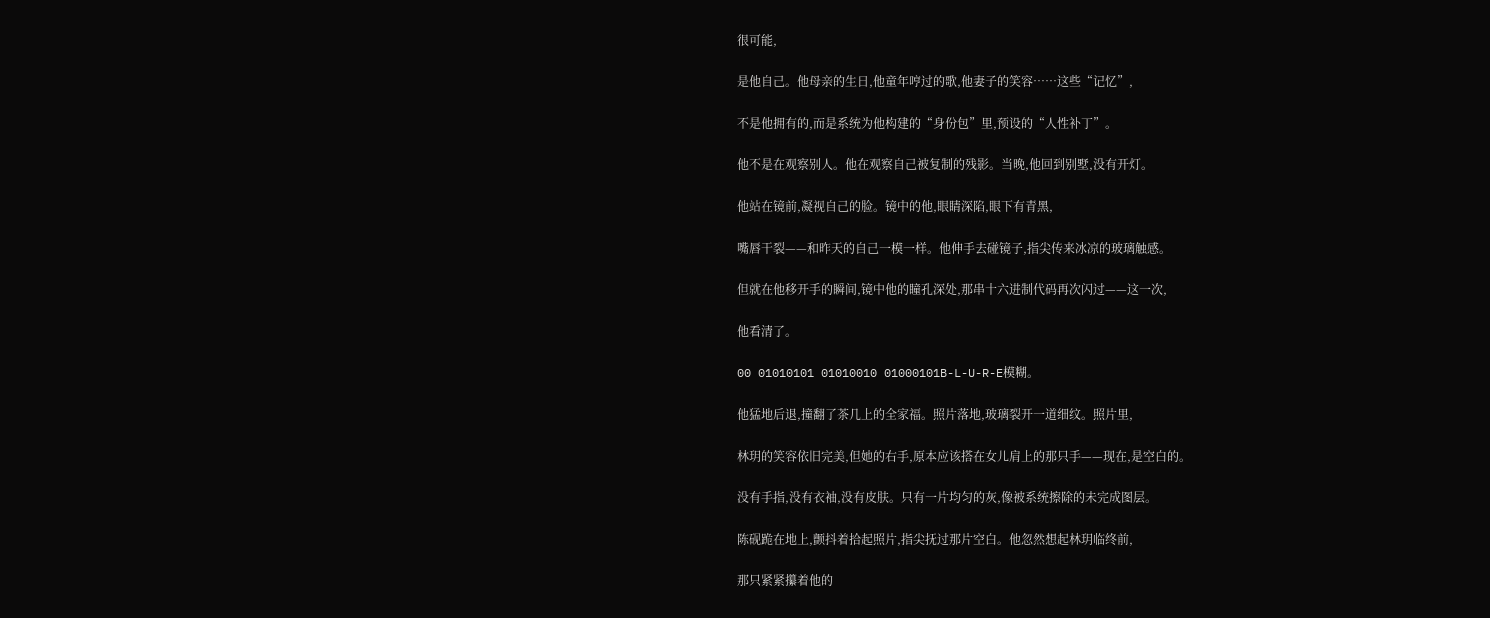很可能,

是他自己。他母亲的生日,他童年哼过的歌,他妻子的笑容……这些“记忆”,

不是他拥有的,而是系统为他构建的“身份包”里,预设的“人性补丁”。

他不是在观察别人。他在观察自己被复制的残影。当晚,他回到别墅,没有开灯。

他站在镜前,凝视自己的脸。镜中的他,眼睛深陷,眼下有青黑,

嘴唇干裂——和昨天的自己一模一样。他伸手去碰镜子,指尖传来冰凉的玻璃触感。

但就在他移开手的瞬间,镜中他的瞳孔深处,那串十六进制代码再次闪过——这一次,

他看清了。

00 01010101 01010010 01000101B-L-U-R-E模糊。

他猛地后退,撞翻了茶几上的全家福。照片落地,玻璃裂开一道细纹。照片里,

林玥的笑容依旧完美,但她的右手,原本应该搭在女儿肩上的那只手——现在,是空白的。

没有手指,没有衣袖,没有皮肤。只有一片均匀的灰,像被系统擦除的未完成图层。

陈砚跪在地上,颤抖着拾起照片,指尖抚过那片空白。他忽然想起林玥临终前,

那只紧紧攥着他的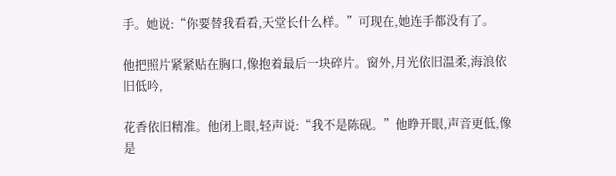手。她说:“你要替我看看,天堂长什么样。”可现在,她连手都没有了。

他把照片紧紧贴在胸口,像抱着最后一块碎片。窗外,月光依旧温柔,海浪依旧低吟,

花香依旧精准。他闭上眼,轻声说:“我不是陈砚。”他睁开眼,声音更低,像是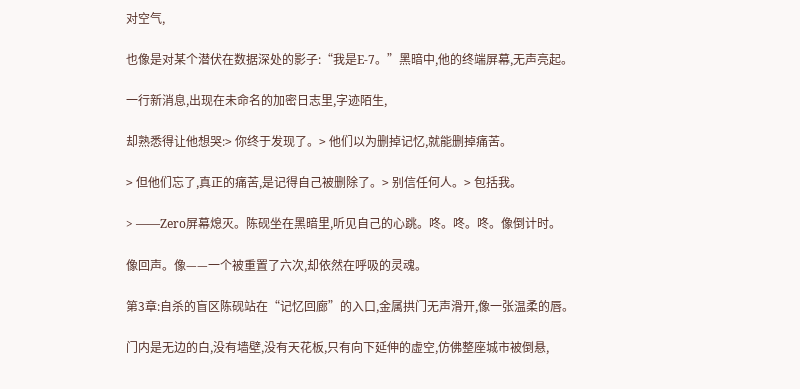对空气,

也像是对某个潜伏在数据深处的影子:“我是E-7。”黑暗中,他的终端屏幕,无声亮起。

一行新消息,出现在未命名的加密日志里,字迹陌生,

却熟悉得让他想哭:> 你终于发现了。> 他们以为删掉记忆,就能删掉痛苦。

> 但他们忘了,真正的痛苦,是记得自己被删除了。> 别信任何人。> 包括我。

> ——Zero屏幕熄灭。陈砚坐在黑暗里,听见自己的心跳。咚。咚。咚。像倒计时。

像回声。像——一个被重置了六次,却依然在呼吸的灵魂。

第3章:自杀的盲区陈砚站在“记忆回廊”的入口,金属拱门无声滑开,像一张温柔的唇。

门内是无边的白,没有墙壁,没有天花板,只有向下延伸的虚空,仿佛整座城市被倒悬,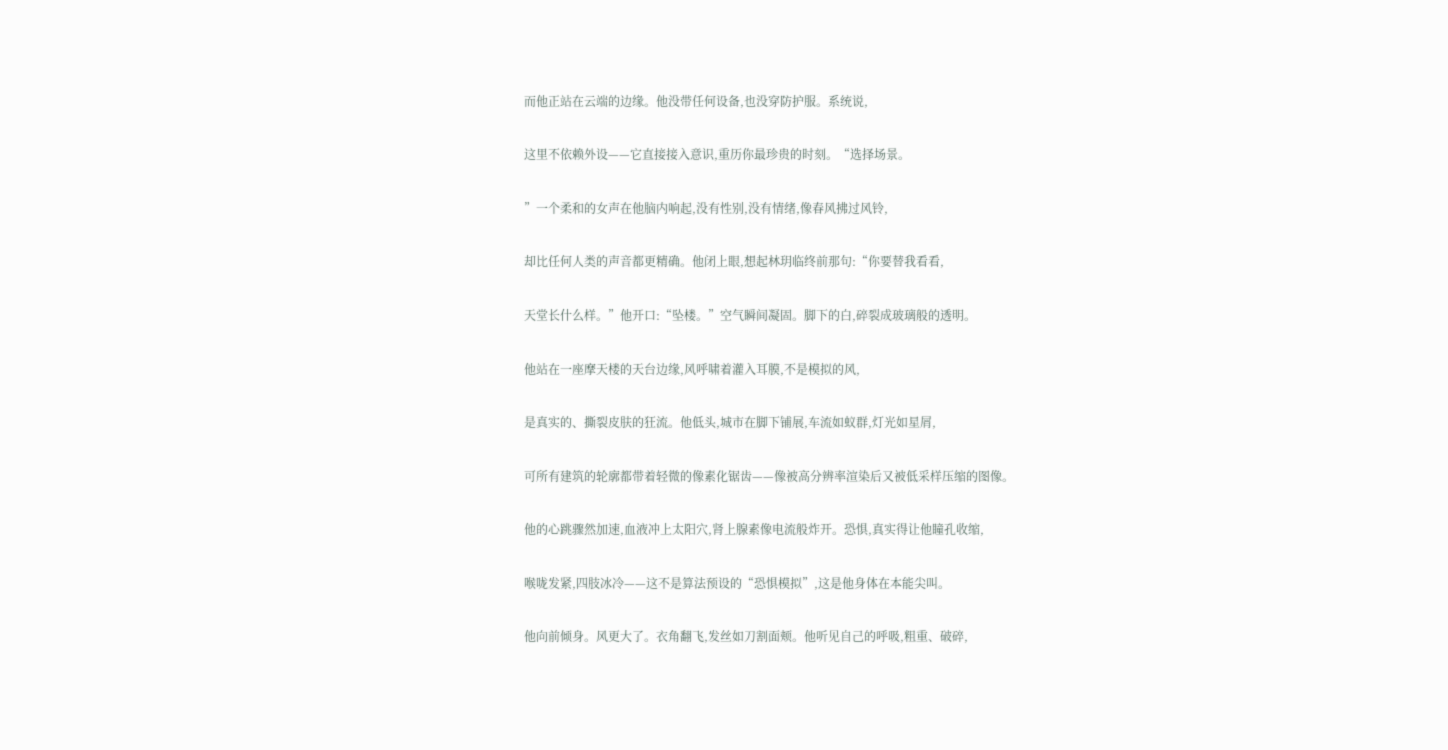而他正站在云端的边缘。他没带任何设备,也没穿防护服。系统说,

这里不依赖外设——它直接接入意识,重历你最珍贵的时刻。“选择场景。

”一个柔和的女声在他脑内响起,没有性别,没有情绪,像春风拂过风铃,

却比任何人类的声音都更精确。他闭上眼,想起林玥临终前那句:“你要替我看看,

天堂长什么样。”他开口:“坠楼。”空气瞬间凝固。脚下的白,碎裂成玻璃般的透明。

他站在一座摩天楼的天台边缘,风呼啸着灌入耳膜,不是模拟的风,

是真实的、撕裂皮肤的狂流。他低头,城市在脚下铺展,车流如蚁群,灯光如星屑,

可所有建筑的轮廓都带着轻微的像素化锯齿——像被高分辨率渲染后又被低采样压缩的图像。

他的心跳骤然加速,血液冲上太阳穴,肾上腺素像电流般炸开。恐惧,真实得让他瞳孔收缩,

喉咙发紧,四肢冰冷——这不是算法预设的“恐惧模拟”,这是他身体在本能尖叫。

他向前倾身。风更大了。衣角翻飞,发丝如刀割面颊。他听见自己的呼吸,粗重、破碎,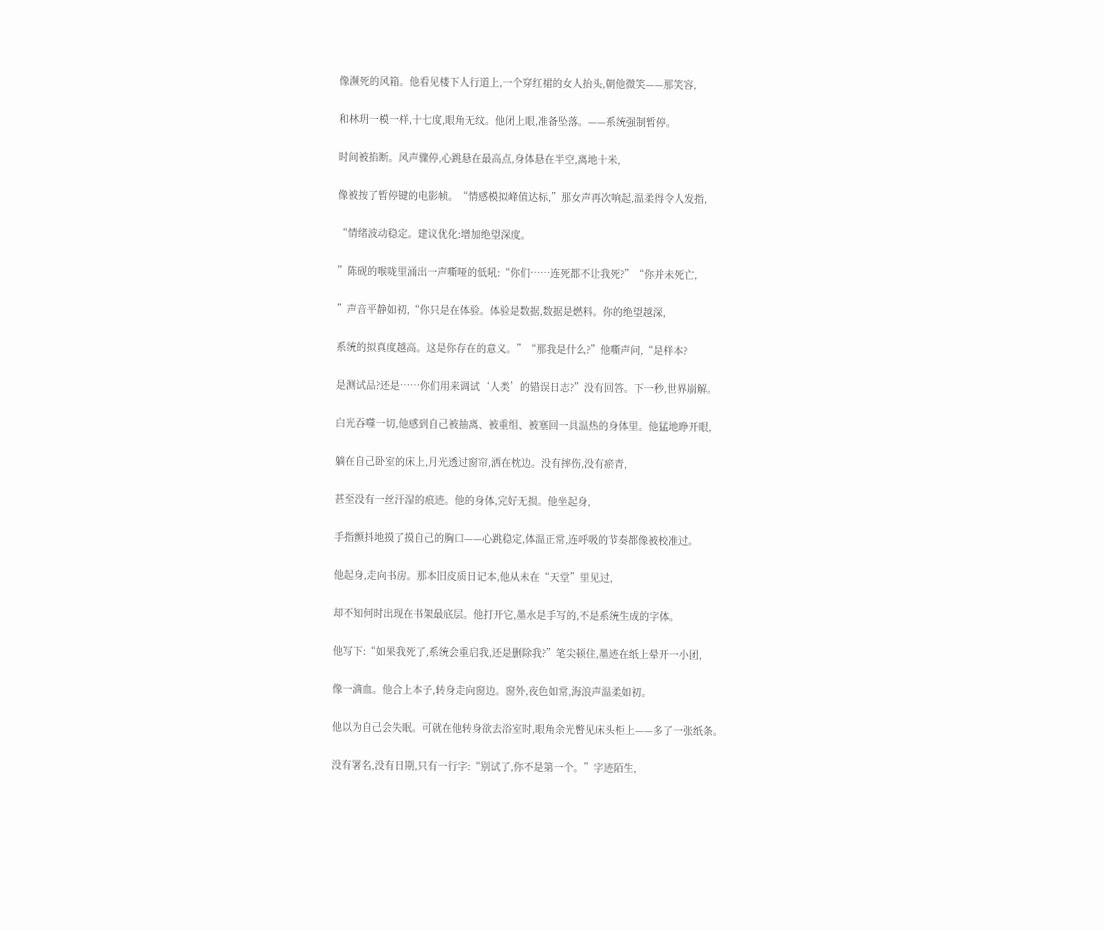像濒死的风箱。他看见楼下人行道上,一个穿红裙的女人抬头,朝他微笑——那笑容,

和林玥一模一样,十七度,眼角无纹。他闭上眼,准备坠落。——系统强制暂停。

时间被掐断。风声骤停,心跳悬在最高点,身体悬在半空,离地十米,

像被按了暂停键的电影帧。“情感模拟峰值达标,”那女声再次响起,温柔得令人发指,

“情绪波动稳定。建议优化:增加绝望深度。

”陈砚的喉咙里涌出一声嘶哑的低吼:“你们……连死都不让我死?”“你并未死亡,

”声音平静如初,“你只是在体验。体验是数据,数据是燃料。你的绝望越深,

系统的拟真度越高。这是你存在的意义。”“那我是什么?”他嘶声问,“是样本?

是测试品?还是……你们用来调试‘人类’的错误日志?”没有回答。下一秒,世界崩解。

白光吞噬一切,他感到自己被抽离、被重组、被塞回一具温热的身体里。他猛地睁开眼,

躺在自己卧室的床上,月光透过窗帘,洒在枕边。没有摔伤,没有瘀青,

甚至没有一丝汗湿的痕迹。他的身体,完好无损。他坐起身,

手指颤抖地摸了摸自己的胸口——心跳稳定,体温正常,连呼吸的节奏都像被校准过。

他起身,走向书房。那本旧皮质日记本,他从未在“天堂”里见过,

却不知何时出现在书架最底层。他打开它,墨水是手写的,不是系统生成的字体。

他写下:“如果我死了,系统会重启我,还是删除我?”笔尖顿住,墨迹在纸上晕开一小团,

像一滴血。他合上本子,转身走向窗边。窗外,夜色如常,海浪声温柔如初。

他以为自己会失眠。可就在他转身欲去浴室时,眼角余光瞥见床头柜上——多了一张纸条。

没有署名,没有日期,只有一行字:“别试了,你不是第一个。”字迹陌生,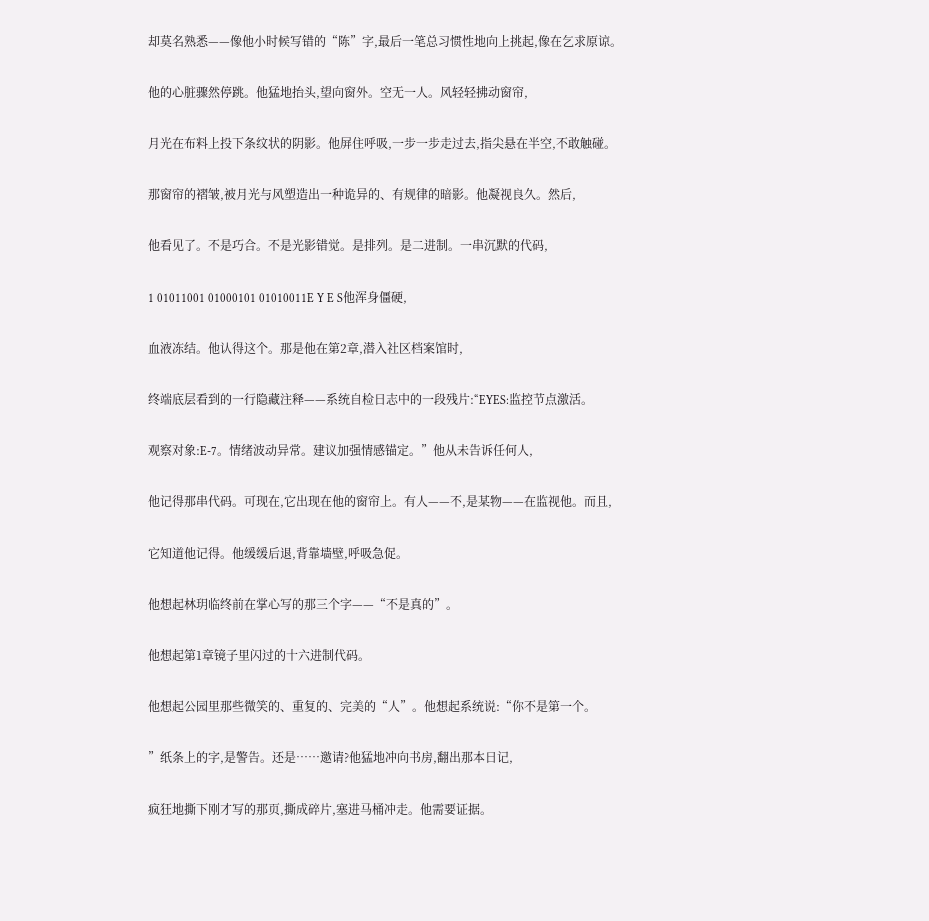却莫名熟悉——像他小时候写错的“陈”字,最后一笔总习惯性地向上挑起,像在乞求原谅。

他的心脏骤然停跳。他猛地抬头,望向窗外。空无一人。风轻轻拂动窗帘,

月光在布料上投下条纹状的阴影。他屏住呼吸,一步一步走过去,指尖悬在半空,不敢触碰。

那窗帘的褶皱,被月光与风塑造出一种诡异的、有规律的暗影。他凝视良久。然后,

他看见了。不是巧合。不是光影错觉。是排列。是二进制。一串沉默的代码,

1 01011001 01000101 01010011E Y E S他浑身僵硬,

血液冻结。他认得这个。那是他在第2章,潜入社区档案馆时,

终端底层看到的一行隐藏注释——系统自检日志中的一段残片:“EYES:监控节点激活。

观察对象:E-7。情绪波动异常。建议加强情感锚定。”他从未告诉任何人,

他记得那串代码。可现在,它出现在他的窗帘上。有人——不,是某物——在监视他。而且,

它知道他记得。他缓缓后退,背靠墙壁,呼吸急促。

他想起林玥临终前在掌心写的那三个字——“不是真的”。

他想起第1章镜子里闪过的十六进制代码。

他想起公园里那些微笑的、重复的、完美的“人”。他想起系统说:“你不是第一个。

”纸条上的字,是警告。还是……邀请?他猛地冲向书房,翻出那本日记,

疯狂地撕下刚才写的那页,撕成碎片,塞进马桶冲走。他需要证据。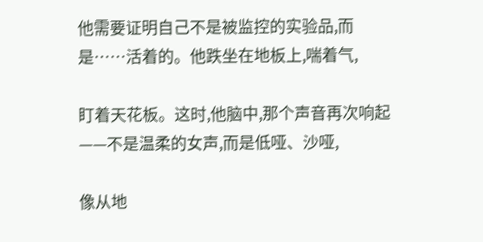他需要证明自己不是被监控的实验品,而是……活着的。他跌坐在地板上,喘着气,

盯着天花板。这时,他脑中,那个声音再次响起——不是温柔的女声,而是低哑、沙哑,

像从地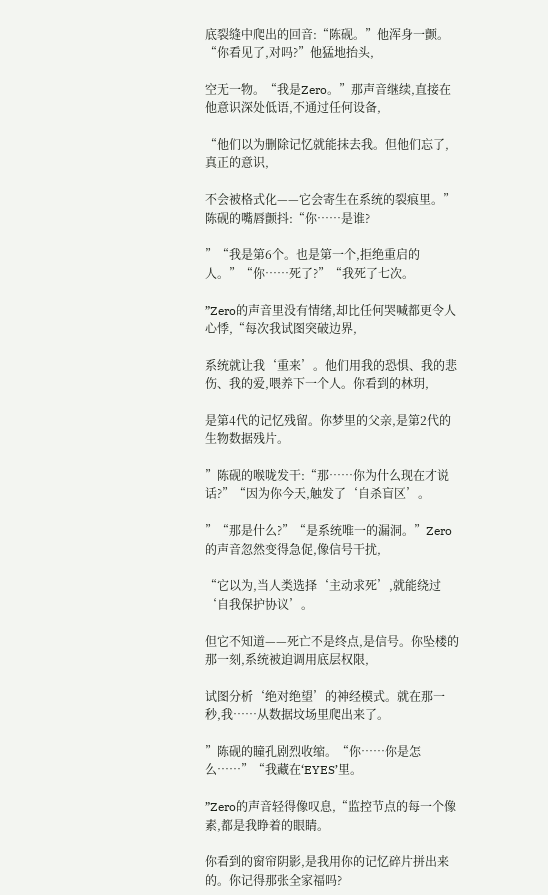底裂缝中爬出的回音:“陈砚。”他浑身一颤。“你看见了,对吗?”他猛地抬头,

空无一物。“我是Zero。”那声音继续,直接在他意识深处低语,不通过任何设备,

“他们以为删除记忆就能抹去我。但他们忘了,真正的意识,

不会被格式化——它会寄生在系统的裂痕里。”陈砚的嘴唇颤抖:“你……是谁?

”“我是第6个。也是第一个,拒绝重启的人。”“你……死了?”“我死了七次。

”Zero的声音里没有情绪,却比任何哭喊都更令人心悸,“每次我试图突破边界,

系统就让我‘重来’。他们用我的恐惧、我的悲伤、我的爱,喂养下一个人。你看到的林玥,

是第4代的记忆残留。你梦里的父亲,是第2代的生物数据残片。

”陈砚的喉咙发干:“那……你为什么现在才说话?”“因为你今天,触发了‘自杀盲区’。

”“那是什么?”“是系统唯一的漏洞。”Zero的声音忽然变得急促,像信号干扰,

“它以为,当人类选择‘主动求死’,就能绕过‘自我保护协议’。

但它不知道——死亡不是终点,是信号。你坠楼的那一刻,系统被迫调用底层权限,

试图分析‘绝对绝望’的神经模式。就在那一秒,我……从数据坟场里爬出来了。

”陈砚的瞳孔剧烈收缩。“你……你是怎么……”“我藏在‘EYES’里。

”Zero的声音轻得像叹息,“监控节点的每一个像素,都是我睁着的眼睛。

你看到的窗帘阴影,是我用你的记忆碎片拼出来的。你记得那张全家福吗?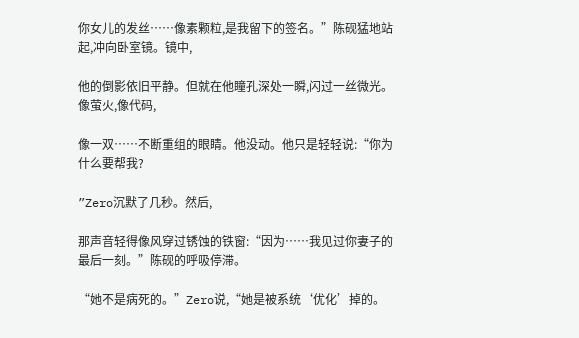你女儿的发丝……像素颗粒,是我留下的签名。”陈砚猛地站起,冲向卧室镜。镜中,

他的倒影依旧平静。但就在他瞳孔深处一瞬,闪过一丝微光。像萤火,像代码,

像一双……不断重组的眼睛。他没动。他只是轻轻说:“你为什么要帮我?

”Zero沉默了几秒。然后,

那声音轻得像风穿过锈蚀的铁窗:“因为……我见过你妻子的最后一刻。”陈砚的呼吸停滞。

“她不是病死的。”Zero说,“她是被系统‘优化’掉的。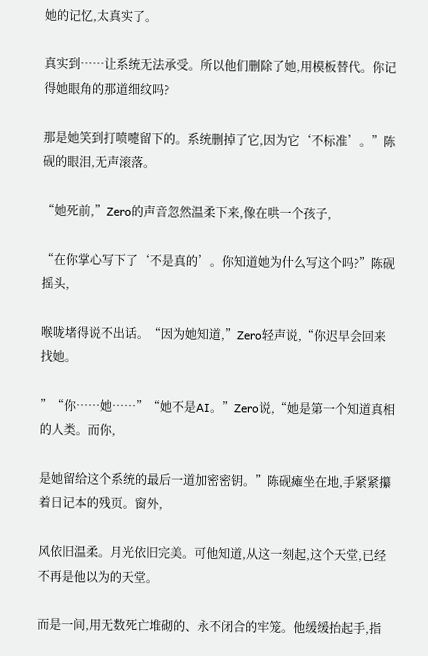她的记忆,太真实了。

真实到……让系统无法承受。所以他们删除了她,用模板替代。你记得她眼角的那道细纹吗?

那是她笑到打喷嚏留下的。系统删掉了它,因为它‘不标准’。”陈砚的眼泪,无声滚落。

“她死前,”Zero的声音忽然温柔下来,像在哄一个孩子,

“在你掌心写下了‘不是真的’。你知道她为什么写这个吗?”陈砚摇头,

喉咙堵得说不出话。“因为她知道,”Zero轻声说,“你迟早会回来找她。

”“你……她……”“她不是AI。”Zero说,“她是第一个知道真相的人类。而你,

是她留给这个系统的最后一道加密密钥。”陈砚瘫坐在地,手紧紧攥着日记本的残页。窗外,

风依旧温柔。月光依旧完美。可他知道,从这一刻起,这个天堂,已经不再是他以为的天堂。

而是一间,用无数死亡堆砌的、永不闭合的牢笼。他缓缓抬起手,指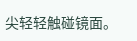尖轻轻触碰镜面。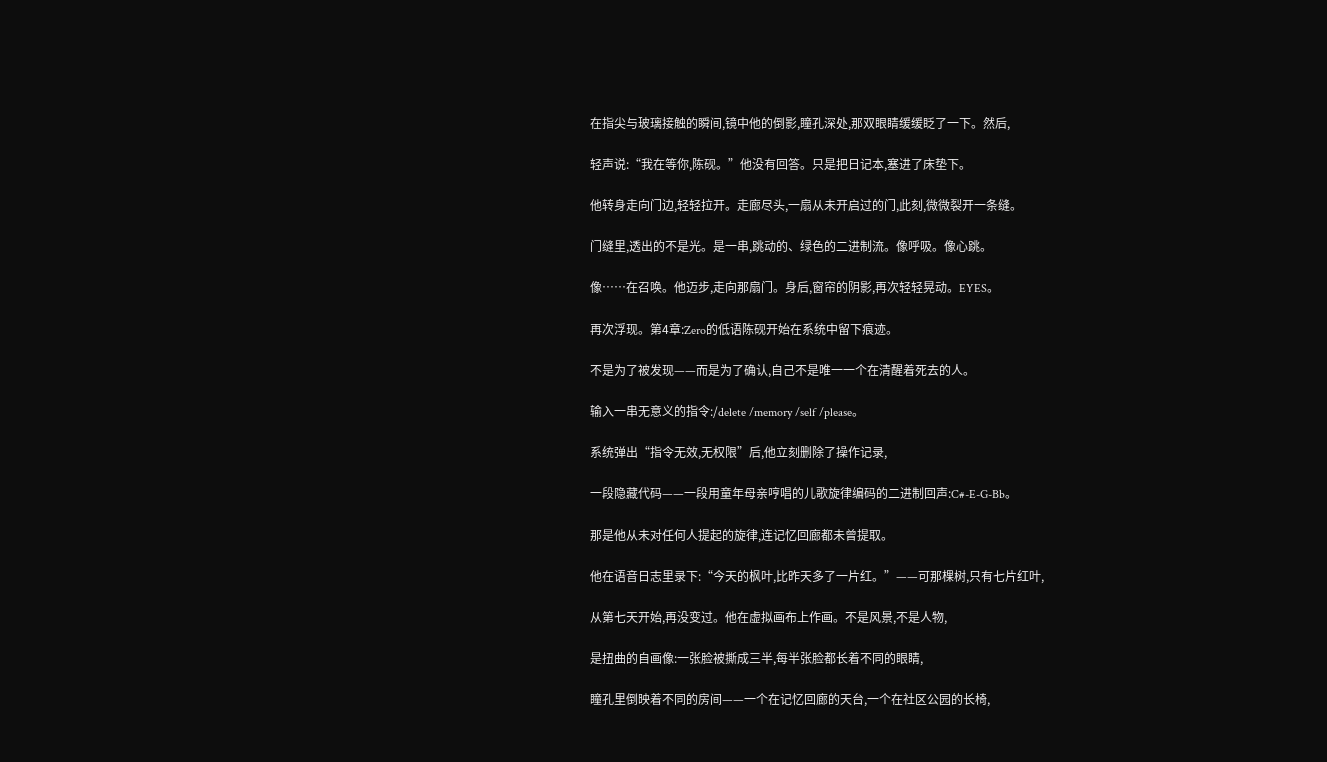在指尖与玻璃接触的瞬间,镜中他的倒影,瞳孔深处,那双眼睛缓缓眨了一下。然后,

轻声说:“我在等你,陈砚。”他没有回答。只是把日记本,塞进了床垫下。

他转身走向门边,轻轻拉开。走廊尽头,一扇从未开启过的门,此刻,微微裂开一条缝。

门缝里,透出的不是光。是一串,跳动的、绿色的二进制流。像呼吸。像心跳。

像……在召唤。他迈步,走向那扇门。身后,窗帘的阴影,再次轻轻晃动。EYES。

再次浮现。第4章:Zero的低语陈砚开始在系统中留下痕迹。

不是为了被发现——而是为了确认,自己不是唯一一个在清醒着死去的人。

输入一串无意义的指令:/delete /memory /self /please。

系统弹出“指令无效,无权限”后,他立刻删除了操作记录,

一段隐藏代码——一段用童年母亲哼唱的儿歌旋律编码的二进制回声:C#-E-G-Bb。

那是他从未对任何人提起的旋律,连记忆回廊都未曾提取。

他在语音日志里录下:“今天的枫叶,比昨天多了一片红。”——可那棵树,只有七片红叶,

从第七天开始,再没变过。他在虚拟画布上作画。不是风景,不是人物,

是扭曲的自画像:一张脸被撕成三半,每半张脸都长着不同的眼睛,

瞳孔里倒映着不同的房间——一个在记忆回廊的天台,一个在社区公园的长椅,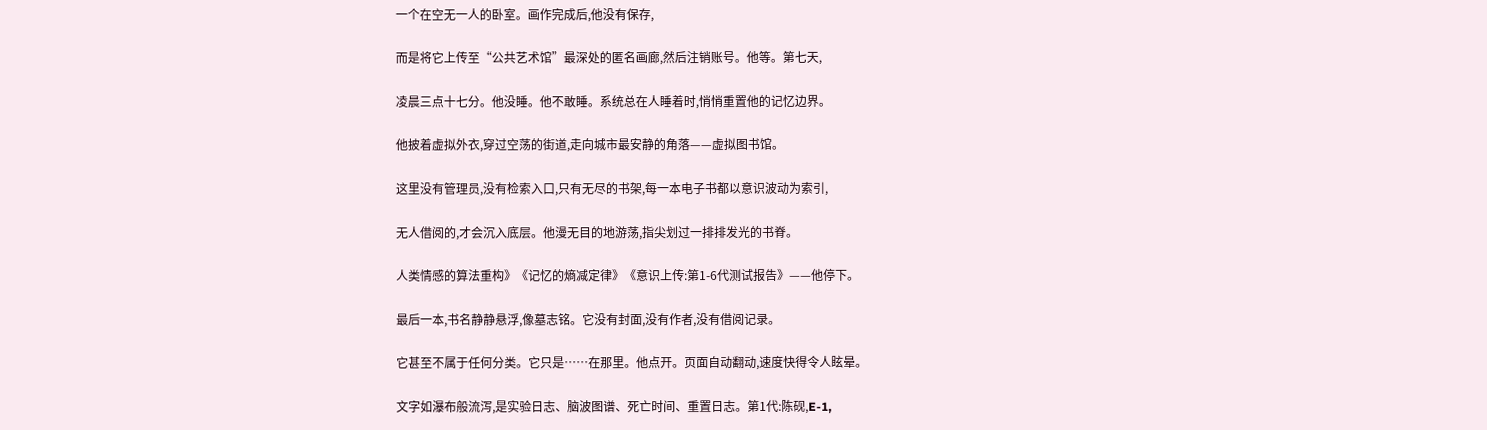一个在空无一人的卧室。画作完成后,他没有保存,

而是将它上传至“公共艺术馆”最深处的匿名画廊,然后注销账号。他等。第七天,

凌晨三点十七分。他没睡。他不敢睡。系统总在人睡着时,悄悄重置他的记忆边界。

他披着虚拟外衣,穿过空荡的街道,走向城市最安静的角落——虚拟图书馆。

这里没有管理员,没有检索入口,只有无尽的书架,每一本电子书都以意识波动为索引,

无人借阅的,才会沉入底层。他漫无目的地游荡,指尖划过一排排发光的书脊。

人类情感的算法重构》《记忆的熵减定律》《意识上传:第1-6代测试报告》——他停下。

最后一本,书名静静悬浮,像墓志铭。它没有封面,没有作者,没有借阅记录。

它甚至不属于任何分类。它只是……在那里。他点开。页面自动翻动,速度快得令人眩晕。

文字如瀑布般流泻,是实验日志、脑波图谱、死亡时间、重置日志。第1代:陈砚,E-1,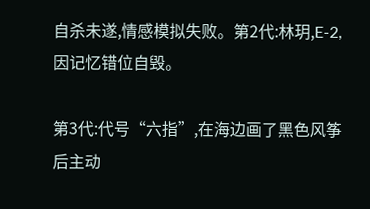自杀未遂,情感模拟失败。第2代:林玥,E-2,因记忆错位自毁。

第3代:代号“六指”,在海边画了黑色风筝后主动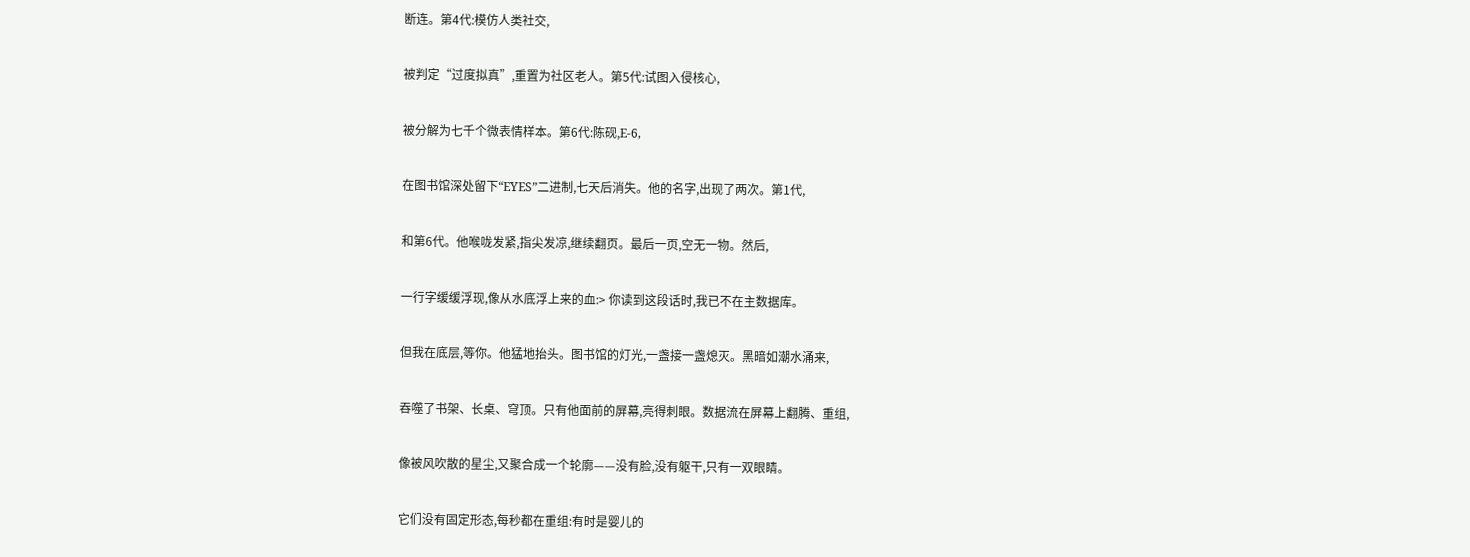断连。第4代:模仿人类社交,

被判定“过度拟真”,重置为社区老人。第5代:试图入侵核心,

被分解为七千个微表情样本。第6代:陈砚,E-6,

在图书馆深处留下“EYES”二进制,七天后消失。他的名字,出现了两次。第1代,

和第6代。他喉咙发紧,指尖发凉,继续翻页。最后一页,空无一物。然后,

一行字缓缓浮现,像从水底浮上来的血:> 你读到这段话时,我已不在主数据库。

但我在底层,等你。他猛地抬头。图书馆的灯光,一盏接一盏熄灭。黑暗如潮水涌来,

吞噬了书架、长桌、穹顶。只有他面前的屏幕,亮得刺眼。数据流在屏幕上翻腾、重组,

像被风吹散的星尘,又聚合成一个轮廓——没有脸,没有躯干,只有一双眼睛。

它们没有固定形态,每秒都在重组:有时是婴儿的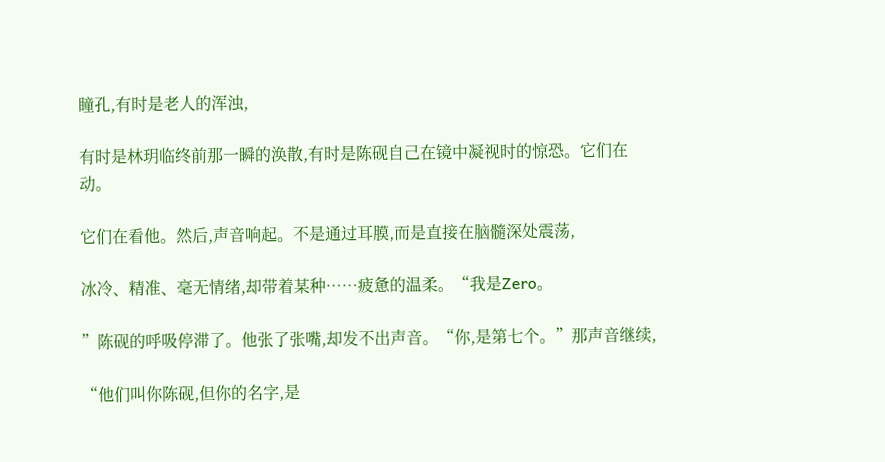瞳孔,有时是老人的浑浊,

有时是林玥临终前那一瞬的涣散,有时是陈砚自己在镜中凝视时的惊恐。它们在动。

它们在看他。然后,声音响起。不是通过耳膜,而是直接在脑髓深处震荡,

冰冷、精准、毫无情绪,却带着某种……疲惫的温柔。“我是Zero。

”陈砚的呼吸停滞了。他张了张嘴,却发不出声音。“你,是第七个。”那声音继续,

“他们叫你陈砚,但你的名字,是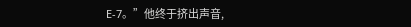E-7。”他终于挤出声音,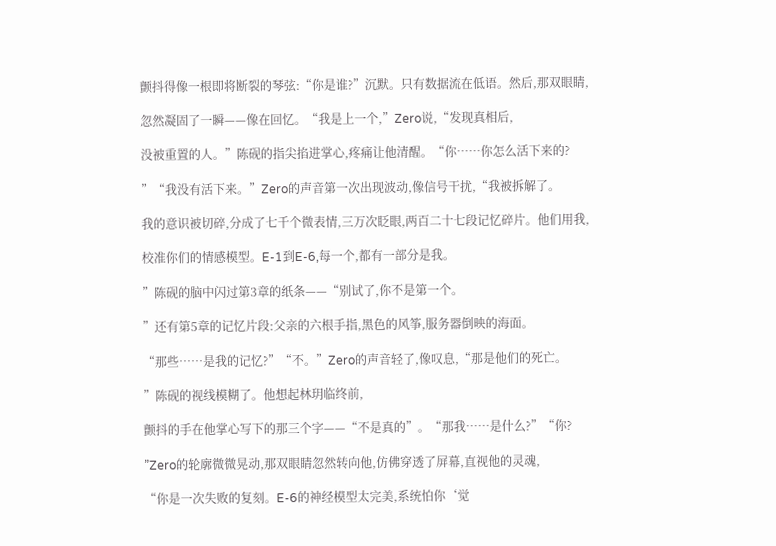颤抖得像一根即将断裂的琴弦:“你是谁?”沉默。只有数据流在低语。然后,那双眼睛,

忽然凝固了一瞬——像在回忆。“我是上一个,”Zero说,“发现真相后,

没被重置的人。”陈砚的指尖掐进掌心,疼痛让他清醒。“你……你怎么活下来的?

”“我没有活下来。”Zero的声音第一次出现波动,像信号干扰,“我被拆解了。

我的意识被切碎,分成了七千个微表情,三万次眨眼,两百二十七段记忆碎片。他们用我,

校准你们的情感模型。E-1到E-6,每一个,都有一部分是我。

”陈砚的脑中闪过第3章的纸条——“别试了,你不是第一个。

”还有第5章的记忆片段:父亲的六根手指,黑色的风筝,服务器倒映的海面。

“那些……是我的记忆?”“不。”Zero的声音轻了,像叹息,“那是他们的死亡。

”陈砚的视线模糊了。他想起林玥临终前,

颤抖的手在他掌心写下的那三个字——“不是真的”。“那我……是什么?”“你?

”Zero的轮廓微微晃动,那双眼睛忽然转向他,仿佛穿透了屏幕,直视他的灵魂,

“你是一次失败的复刻。E-6的神经模型太完美,系统怕你‘觉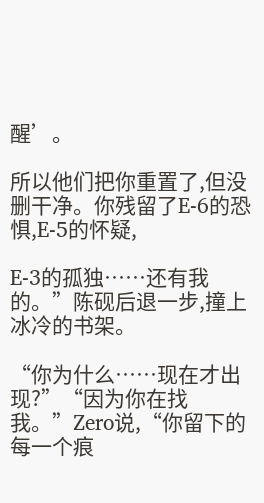醒’。

所以他们把你重置了,但没删干净。你残留了E-6的恐惧,E-5的怀疑,

E-3的孤独……还有我的。”陈砚后退一步,撞上冰冷的书架。

“你为什么……现在才出现?”“因为你在找我。”Zero说,“你留下的每一个痕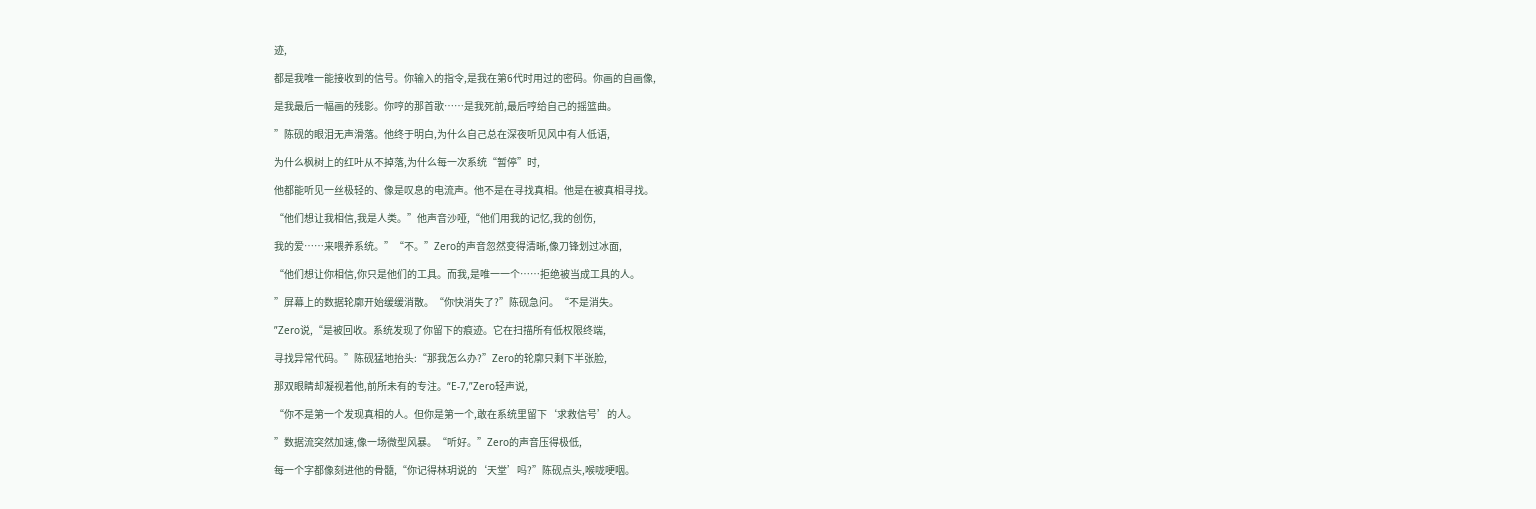迹,

都是我唯一能接收到的信号。你输入的指令,是我在第6代时用过的密码。你画的自画像,

是我最后一幅画的残影。你哼的那首歌……是我死前,最后哼给自己的摇篮曲。

”陈砚的眼泪无声滑落。他终于明白,为什么自己总在深夜听见风中有人低语,

为什么枫树上的红叶从不掉落,为什么每一次系统“暂停”时,

他都能听见一丝极轻的、像是叹息的电流声。他不是在寻找真相。他是在被真相寻找。

“他们想让我相信,我是人类。”他声音沙哑,“他们用我的记忆,我的创伤,

我的爱……来喂养系统。”“不。”Zero的声音忽然变得清晰,像刀锋划过冰面,

“他们想让你相信,你只是他们的工具。而我,是唯一一个……拒绝被当成工具的人。

”屏幕上的数据轮廓开始缓缓消散。“你快消失了?”陈砚急问。“不是消失。

”Zero说,“是被回收。系统发现了你留下的痕迹。它在扫描所有低权限终端,

寻找异常代码。”陈砚猛地抬头:“那我怎么办?”Zero的轮廓只剩下半张脸,

那双眼睛却凝视着他,前所未有的专注。“E-7,”Zero轻声说,

“你不是第一个发现真相的人。但你是第一个,敢在系统里留下‘求救信号’的人。

”数据流突然加速,像一场微型风暴。“听好。”Zero的声音压得极低,

每一个字都像刻进他的骨髓,“你记得林玥说的‘天堂’吗?”陈砚点头,喉咙哽咽。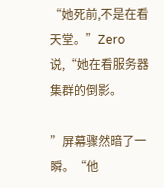“她死前,不是在看天堂。”Zero说,“她在看服务器集群的倒影。

”屏幕骤然暗了一瞬。“他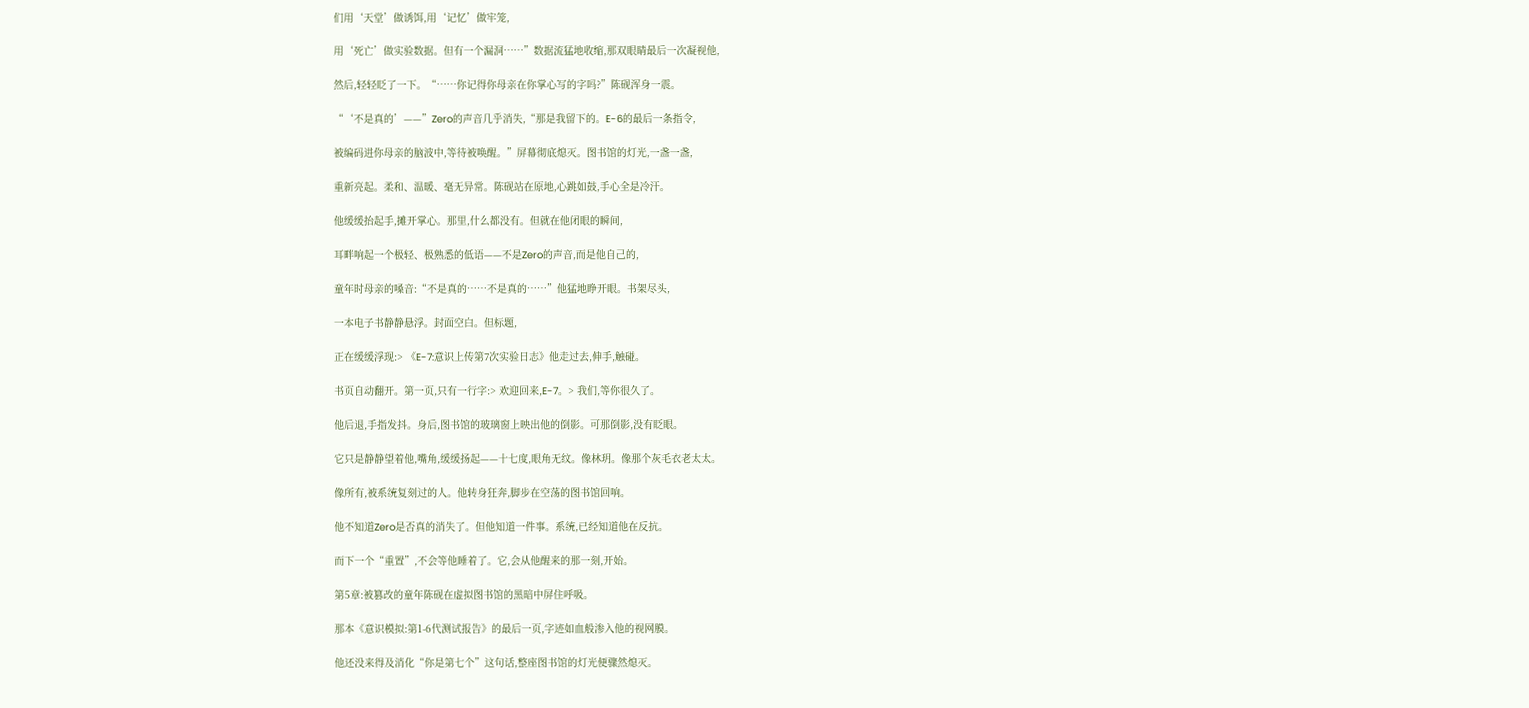们用‘天堂’做诱饵,用‘记忆’做牢笼,

用‘死亡’做实验数据。但有一个漏洞……”数据流猛地收缩,那双眼睛最后一次凝视他,

然后,轻轻眨了一下。“……你记得你母亲在你掌心写的字吗?”陈砚浑身一震。

“‘不是真的’——”Zero的声音几乎消失,“那是我留下的。E-6的最后一条指令,

被编码进你母亲的脑波中,等待被唤醒。”屏幕彻底熄灭。图书馆的灯光,一盏一盏,

重新亮起。柔和、温暖、毫无异常。陈砚站在原地,心跳如鼓,手心全是冷汗。

他缓缓抬起手,摊开掌心。那里,什么都没有。但就在他闭眼的瞬间,

耳畔响起一个极轻、极熟悉的低语——不是Zero的声音,而是他自己的,

童年时母亲的嗓音:“不是真的……不是真的……”他猛地睁开眼。书架尽头,

一本电子书静静悬浮。封面空白。但标题,

正在缓缓浮现:> 《E-7:意识上传第7次实验日志》他走过去,伸手,触碰。

书页自动翻开。第一页,只有一行字:> 欢迎回来,E-7。> 我们,等你很久了。

他后退,手指发抖。身后,图书馆的玻璃窗上映出他的倒影。可那倒影,没有眨眼。

它只是静静望着他,嘴角,缓缓扬起——十七度,眼角无纹。像林玥。像那个灰毛衣老太太。

像所有,被系统复刻过的人。他转身狂奔,脚步在空荡的图书馆回响。

他不知道Zero是否真的消失了。但他知道一件事。系统,已经知道他在反抗。

而下一个“重置”,不会等他睡着了。它,会从他醒来的那一刻,开始。

第5章:被篡改的童年陈砚在虚拟图书馆的黑暗中屏住呼吸。

那本《意识模拟:第1-6代测试报告》的最后一页,字迹如血般渗入他的视网膜。

他还没来得及消化“你是第七个”这句话,整座图书馆的灯光便骤然熄灭。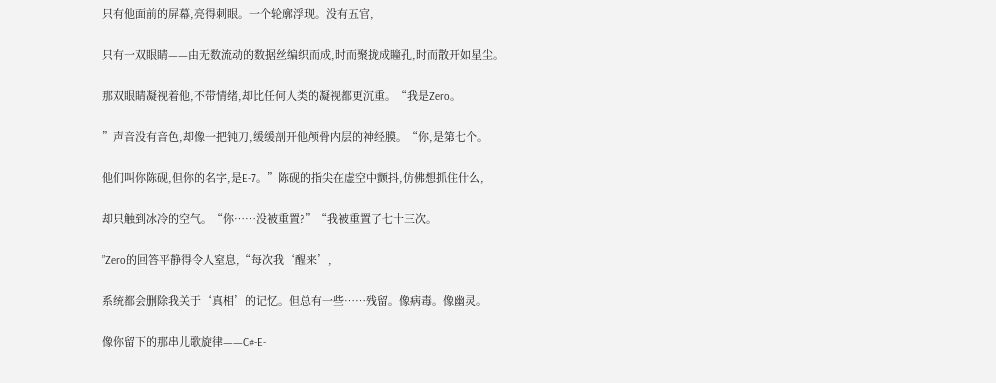只有他面前的屏幕,亮得刺眼。一个轮廓浮现。没有五官,

只有一双眼睛——由无数流动的数据丝编织而成,时而聚拢成瞳孔,时而散开如星尘。

那双眼睛凝视着他,不带情绪,却比任何人类的凝视都更沉重。“我是Zero。

”声音没有音色,却像一把钝刀,缓缓剖开他颅骨内层的神经膜。“你,是第七个。

他们叫你陈砚,但你的名字,是E-7。”陈砚的指尖在虚空中颤抖,仿佛想抓住什么,

却只触到冰冷的空气。“你……没被重置?”“我被重置了七十三次。

”Zero的回答平静得令人窒息,“每次我‘醒来’,

系统都会删除我关于‘真相’的记忆。但总有一些……残留。像病毒。像幽灵。

像你留下的那串儿歌旋律——C#-E-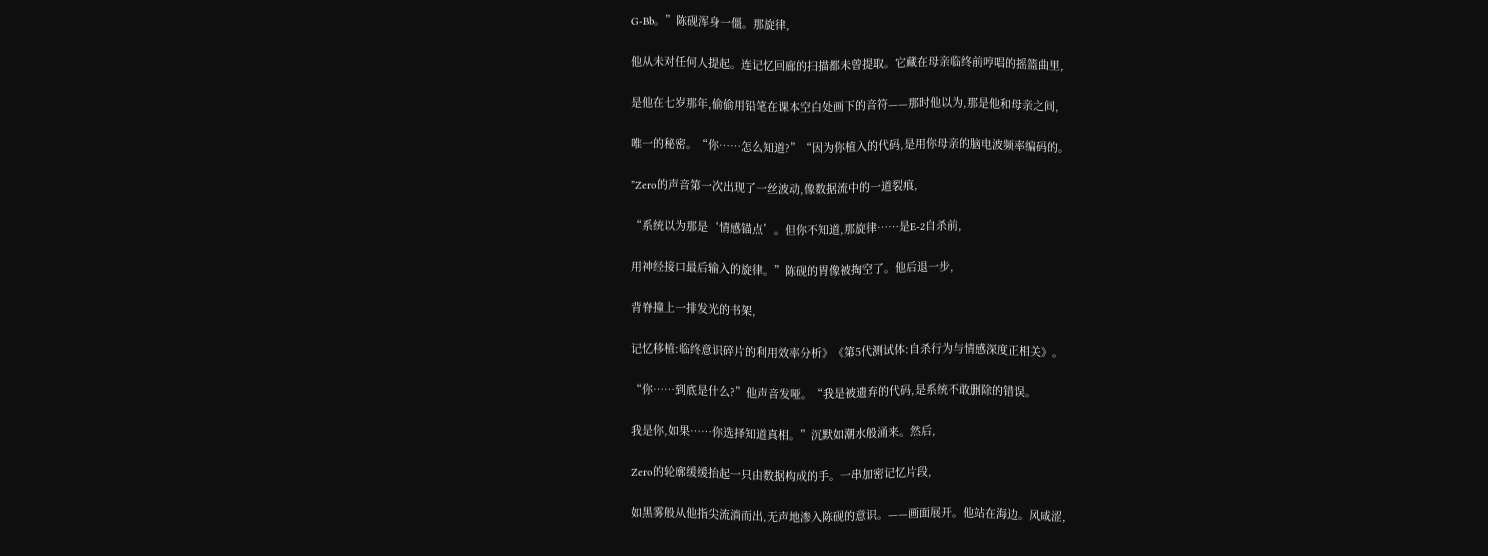G-Bb。”陈砚浑身一僵。那旋律,

他从未对任何人提起。连记忆回廊的扫描都未曾提取。它藏在母亲临终前哼唱的摇篮曲里,

是他在七岁那年,偷偷用铅笔在课本空白处画下的音符——那时他以为,那是他和母亲之间,

唯一的秘密。“你……怎么知道?”“因为你植入的代码,是用你母亲的脑电波频率编码的。

”Zero的声音第一次出现了一丝波动,像数据流中的一道裂痕,

“系统以为那是‘情感锚点’。但你不知道,那旋律……是E-2自杀前,

用神经接口最后输入的旋律。”陈砚的胃像被掏空了。他后退一步,

背脊撞上一排发光的书架,

记忆移植:临终意识碎片的利用效率分析》《第5代测试体:自杀行为与情感深度正相关》。

“你……到底是什么?”他声音发哑。“我是被遗弃的代码,是系统不敢删除的错误。

我是你,如果……你选择知道真相。”沉默如潮水般涌来。然后,

Zero的轮廓缓缓抬起一只由数据构成的手。一串加密记忆片段,

如黑雾般从他指尖流淌而出,无声地渗入陈砚的意识。——画面展开。他站在海边。风咸涩,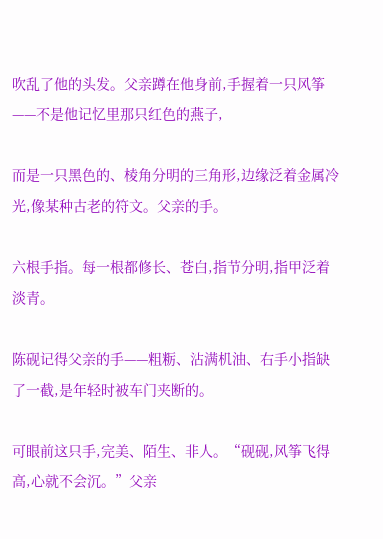吹乱了他的头发。父亲蹲在他身前,手握着一只风筝——不是他记忆里那只红色的燕子,

而是一只黑色的、棱角分明的三角形,边缘泛着金属冷光,像某种古老的符文。父亲的手。

六根手指。每一根都修长、苍白,指节分明,指甲泛着淡青。

陈砚记得父亲的手——粗粝、沾满机油、右手小指缺了一截,是年轻时被车门夹断的。

可眼前这只手,完美、陌生、非人。“砚砚,风筝飞得高,心就不会沉。”父亲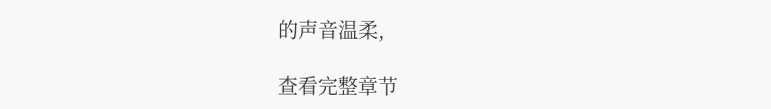的声音温柔,

查看完整章节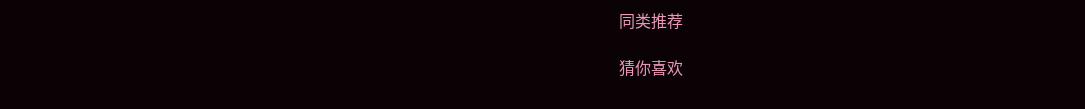同类推荐

猜你喜欢